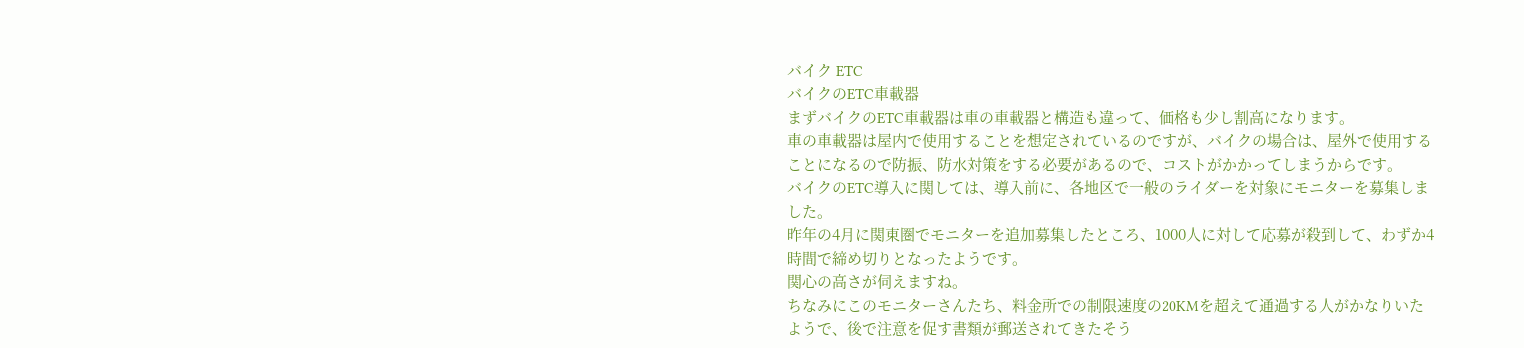バイク ETC
バイクのETC車載器
まずバイクのETC車載器は車の車載器と構造も違って、価格も少し割高になります。
車の車載器は屋内で使用することを想定されているのですが、バイクの場合は、屋外で使用することになるので防振、防水対策をする必要があるので、コストがかかってしまうからです。
バイクのETC導入に関しては、導入前に、各地区で一般のライダーを対象にモニターを募集しました。
昨年の4月に関東圏でモニターを追加募集したところ、1000人に対して応募が殺到して、わずか4時間で締め切りとなったようです。
関心の高さが伺えますね。
ちなみにこのモニターさんたち、料金所での制限速度の20KMを超えて通過する人がかなりいたようで、後で注意を促す書類が郵送されてきたそう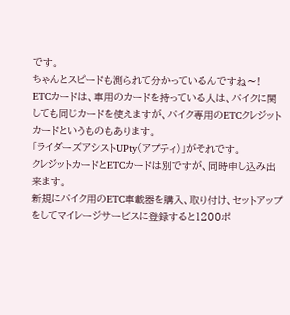です。
ちゃんとスピードも測られて分かっているんですね〜!
ETCカードは、車用のカードを持っている人は、バイクに関しても同じカードを使えますが、バイク専用のETCクレジットカードというものもあります。
「ライダーズアシストUPty(アプティ)」がそれです。
クレジットカードとETCカードは別ですが、同時申し込み出来ます。
新規にバイク用のETC車載器を購入、取り付け、セットアップをしてマイレージサービスに登録すると1200ポ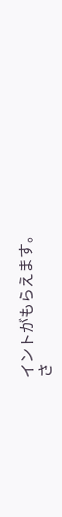イントがもらえます。
さ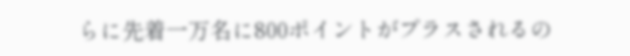らに先着一万名に800ポイントがプラスされるの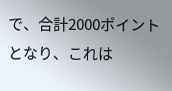で、合計2000ポイントとなり、これは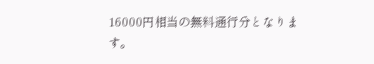16000円相当の無料通行分となります。